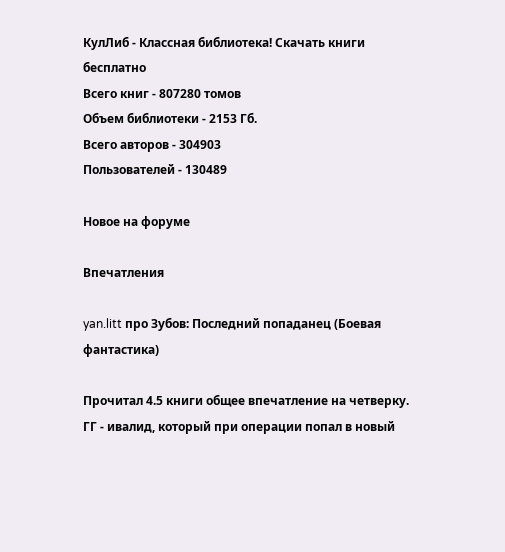КулЛиб - Классная библиотека! Скачать книги бесплатно
Всего книг - 807280 томов
Объем библиотеки - 2153 Гб.
Всего авторов - 304903
Пользователей - 130489

Новое на форуме

Впечатления

yan.litt про Зубов: Последний попаданец (Боевая фантастика)

Прочитал 4.5 книги общее впечатление на четверку.
ГГ - ивалид, который при операции попал в новый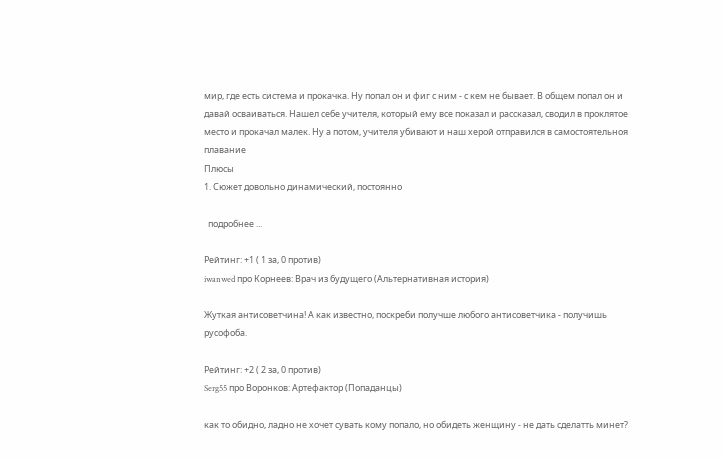мир, где есть система и прокачка. Ну попал он и фиг с ним - с кем не бывает. В общем попал он и давай осваиваться. Нашел себе учителя, который ему все показал и рассказал, сводил в проклятое место и прокачал малек. Ну а потом, учителя убивают и наш херой отправился в самостоятельноя плавание
Плюсы
1. Сюжет довольно динамический, постоянно

  подробнее ...

Рейтинг: +1 ( 1 за, 0 против)
iwanwed про Корнеев: Врач из будущего (Альтернативная история)

Жуткая антисоветчина! А как известно, поскреби получше любого антисоветчика - получишь русофоба.

Рейтинг: +2 ( 2 за, 0 против)
Serg55 про Воронков: Артефактор (Попаданцы)

как то обидно, ладно не хочет сувать кому попало, но обидеть женщину - не дать сделатть минет?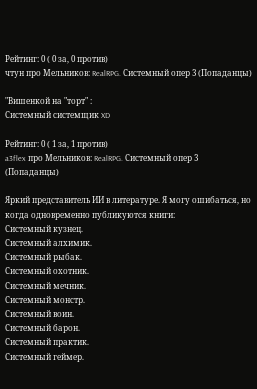Рейтинг: 0 ( 0 за, 0 против)
чтун про Мельников: RealRPG. Системный опер 3 (Попаданцы)

"Вишенкой на "торт" :
Системный системщик XD

Рейтинг: 0 ( 1 за, 1 против)
a3flex про Мельников: RealRPG. Системный опер 3 (Попаданцы)

Яркий представитель ИИ в литературе. Я могу ошибаться, но когда одновременно публикуются книги:
Системный кузнец.
Системный алхимик.
Системный рыбак.
Системный охотник.
Системный мечник.
Системный монстр.
Системный воин.
Системный барон.
Системный практик.
Системный геймер.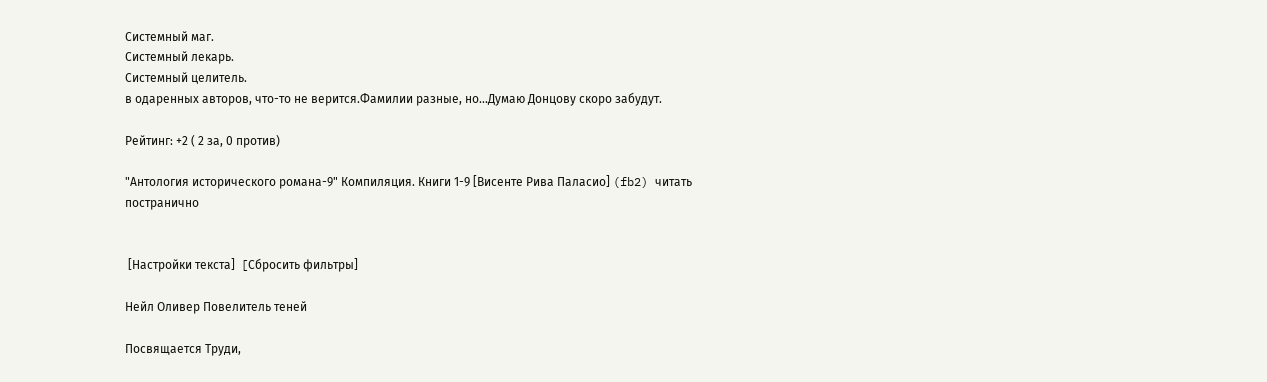Системный маг.
Системный лекарь.
Системный целитель.
в одаренных авторов, что-то не верится.Фамилии разные, но...Думаю Донцову скоро забудут.

Рейтинг: +2 ( 2 за, 0 против)

"Антология исторического романа-9" Компиляция. Книги 1-9 [Висенте Рива Паласио] (fb2) читать постранично


 [Настройки текста]  [Cбросить фильтры]

Нейл Оливер Повелитель теней

Посвящается Труди,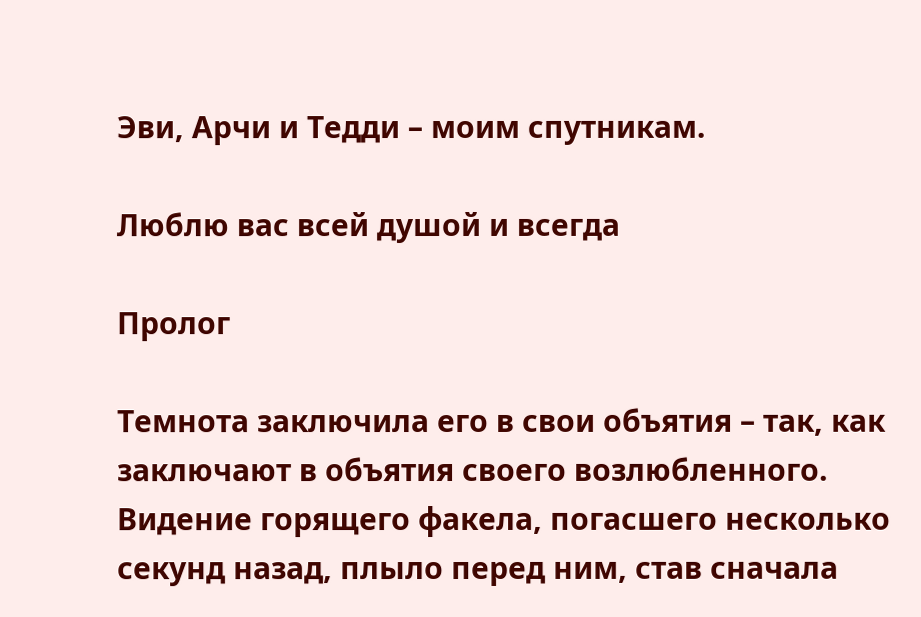Эви, Арчи и Тедди – моим спутникам.

Люблю вас всей душой и всегда

Пролог

Темнота заключила его в свои объятия – так, как заключают в объятия своего возлюбленного. Видение горящего факела, погасшего несколько секунд назад, плыло перед ним, став сначала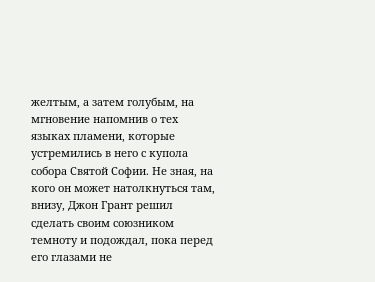желтым, а затем голубым, на мгновение напомнив о тех языках пламени, которые устремились в него с купола собора Святой Софии. Не зная, на кого он может натолкнуться там, внизу, Джон Грант решил сделать своим союзником темноту и подождал, пока перед его глазами не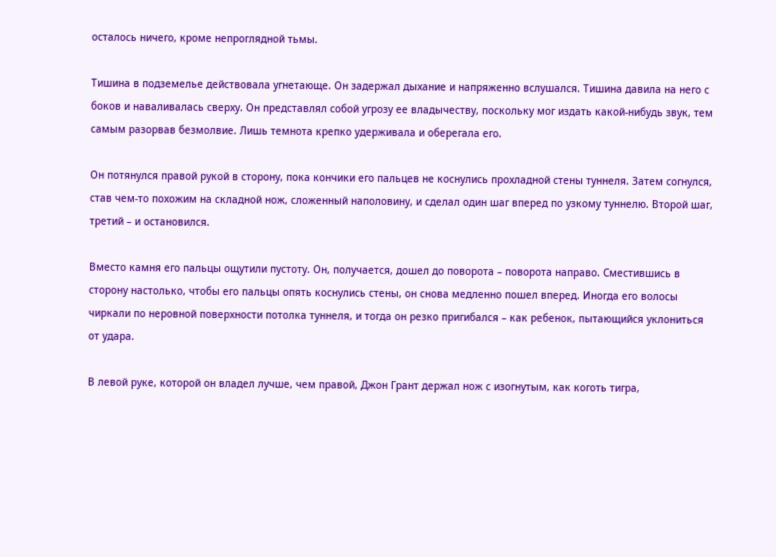осталось ничего, кроме непроглядной тьмы.

Тишина в подземелье действовала угнетающе. Он задержал дыхание и напряженно вслушался. Тишина давила на него с боков и наваливалась сверху. Он представлял собой угрозу ее владычеству, поскольку мог издать какой-нибудь звук, тем самым разорвав безмолвие. Лишь темнота крепко удерживала и оберегала его.

Он потянулся правой рукой в сторону, пока кончики его пальцев не коснулись прохладной стены туннеля. Затем согнулся, став чем-то похожим на складной нож, сложенный наполовину, и сделал один шаг вперед по узкому туннелю. Второй шаг, третий – и остановился.

Вместо камня его пальцы ощутили пустоту. Он, получается, дошел до поворота – поворота направо. Сместившись в сторону настолько, чтобы его пальцы опять коснулись стены, он снова медленно пошел вперед. Иногда его волосы чиркали по неровной поверхности потолка туннеля, и тогда он резко пригибался – как ребенок, пытающийся уклониться от удара.

В левой руке, которой он владел лучше, чем правой, Джон Грант держал нож с изогнутым, как коготь тигра,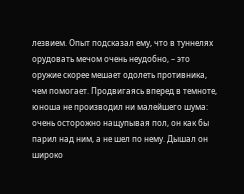лезвием. Опыт подсказал ему, что в туннелях орудовать мечом очень неудобно, – это оружие скорее мешает одолеть противника, чем помогает. Продвигаясь вперед в темноте, юноша не производил ни малейшего шума: очень осторожно нащупывая пол, он как бы парил над ним, а не шел по нему. Дышал он широко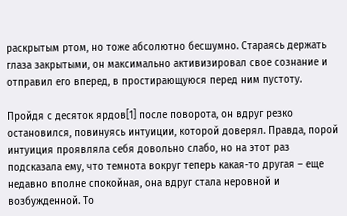раскрытым ртом, но тоже абсолютно бесшумно. Стараясь держать глаза закрытыми, он максимально активизировал свое сознание и отправил его вперед, в простирающуюся перед ним пустоту.

Пройдя с десяток ярдов[1] после поворота, он вдруг резко остановился, повинуясь интуиции, которой доверял. Правда, порой интуиция проявляла себя довольно слабо, но на этот раз подсказала ему, что темнота вокруг теперь какая-то другая – еще недавно вполне спокойная, она вдруг стала неровной и возбужденной. То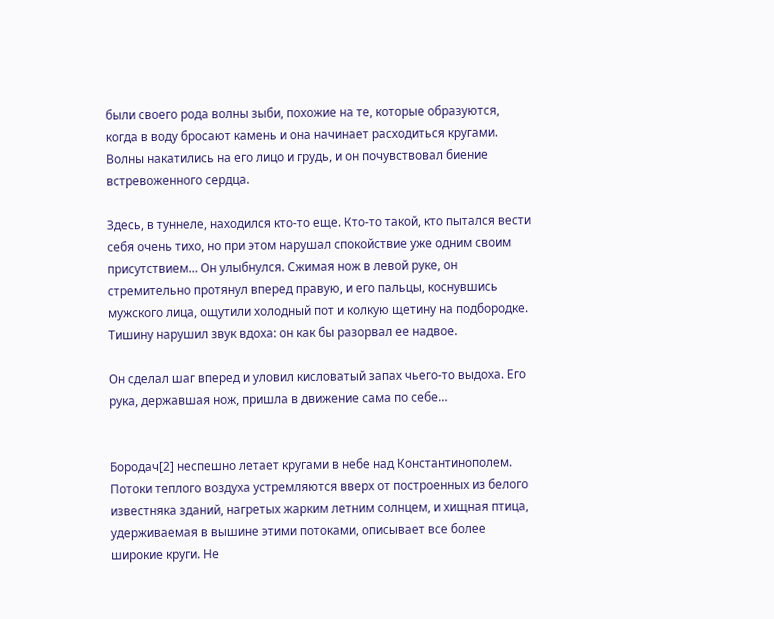были своего рода волны зыби, похожие на те, которые образуются, когда в воду бросают камень и она начинает расходиться кругами. Волны накатились на его лицо и грудь, и он почувствовал биение встревоженного сердца.

Здесь, в туннеле, находился кто-то еще. Кто-то такой, кто пытался вести себя очень тихо, но при этом нарушал спокойствие уже одним своим присутствием… Он улыбнулся. Сжимая нож в левой руке, он стремительно протянул вперед правую, и его пальцы, коснувшись мужского лица, ощутили холодный пот и колкую щетину на подбородке. Тишину нарушил звук вдоха: он как бы разорвал ее надвое.

Он сделал шаг вперед и уловил кисловатый запах чьего-то выдоха. Его рука, державшая нож, пришла в движение сама по себе…


Бородач[2] неспешно летает кругами в небе над Константинополем. Потоки теплого воздуха устремляются вверх от построенных из белого известняка зданий, нагретых жарким летним солнцем, и хищная птица, удерживаемая в вышине этими потоками, описывает все более широкие круги. Не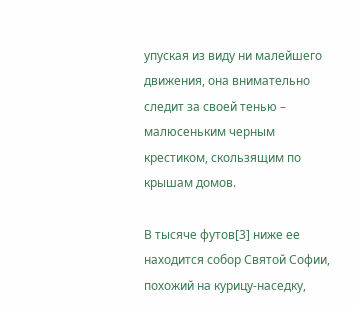упуская из виду ни малейшего движения, она внимательно следит за своей тенью – малюсеньким черным крестиком, скользящим по крышам домов.

В тысяче футов[3] ниже ее находится собор Святой Софии, похожий на курицу-наседку,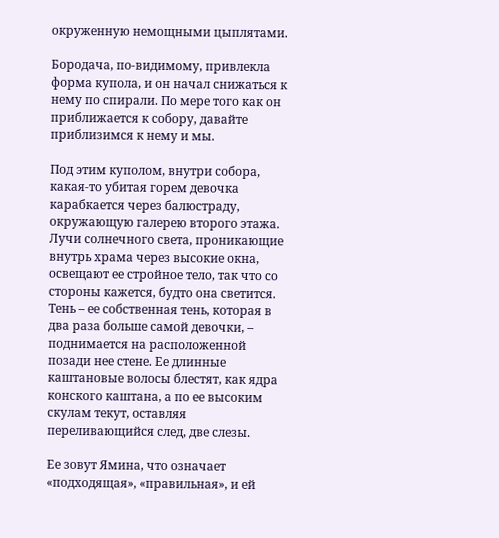окруженную немощными цыплятами.

Бородача, по-видимому, привлекла форма купола, и он начал снижаться к нему по спирали. По мере того как он приближается к собору, давайте приблизимся к нему и мы.

Под этим куполом, внутри собора, какая-то убитая горем девочка карабкается через балюстраду, окружающую галерею второго этажа. Лучи солнечного света, проникающие внутрь храма через высокие окна, освещают ее стройное тело, так что со стороны кажется, будто она светится. Тень – ее собственная тень, которая в два раза больше самой девочки, – поднимается на расположенной позади нее стене. Ее длинные каштановые волосы блестят, как ядра конского каштана, а по ее высоким скулам текут, оставляя переливающийся след, две слезы.

Ее зовут Ямина, что означает «подходящая», «правильная», и ей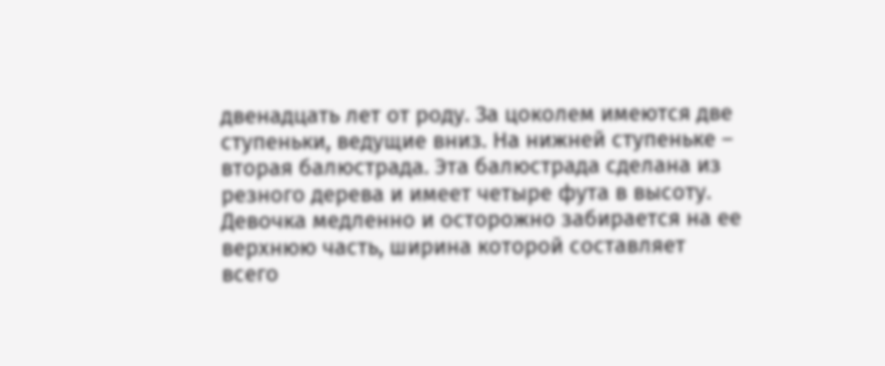двенадцать лет от роду. За цоколем имеются две ступеньки, ведущие вниз. На нижней ступеньке – вторая балюстрада. Эта балюстрада сделана из резного дерева и имеет четыре фута в высоту. Девочка медленно и осторожно забирается на ее верхнюю часть, ширина которой составляет всего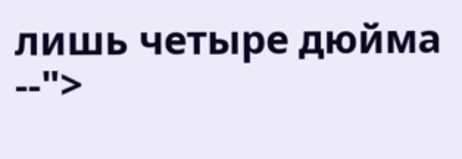лишь четыре дюйма --">